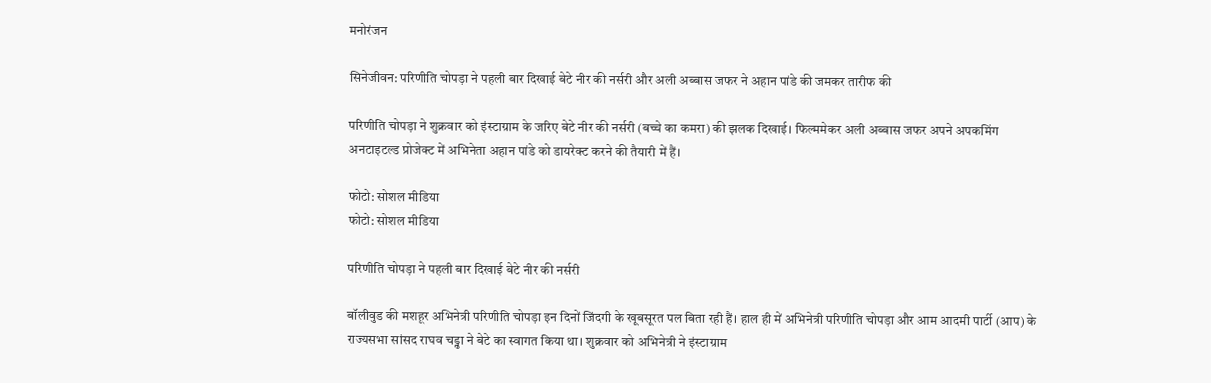मनोरंजन

सिनेजीवन: परिणीति चोपड़ा ने पहली बार दिखाई बेटे नीर की नर्सरी और अली अब्बास जफर ने अहान पांडे की जमकर तारीफ की

परिणीति चोपड़ा ने शुक्रवार को इंस्टाग्राम के जरिए बेटे नीर की नर्सरी (बच्चे का कमरा) की झलक दिखाई। फिल्ममेकर अली अब्बास जफर अपने अपकमिंग अनटाइटल्ड प्रोजेक्ट में अभिनेता अहान पांडे को डायरेक्ट करने की तैयारी में हैं।

फोटो: सोशल मीडिया
फोटो: सोशल मीडिया

परिणीति चोपड़ा ने पहली बार दिखाई बेटे नीर की नर्सरी

बॉलीवुड की मशहूर अभिनेत्री परिणीति चोपड़ा इन दिनों जिंदगी के खूबसूरत पल बिता रही हैं। हाल ही में अभिनेत्री परिणीति चोपड़ा और आम आदमी पार्टी (आप) के राज्यसभा सांसद राघव चड्ढा ने बेटे का स्वागत किया था। शुक्रवार को अभिनेत्री ने इंस्टाग्राम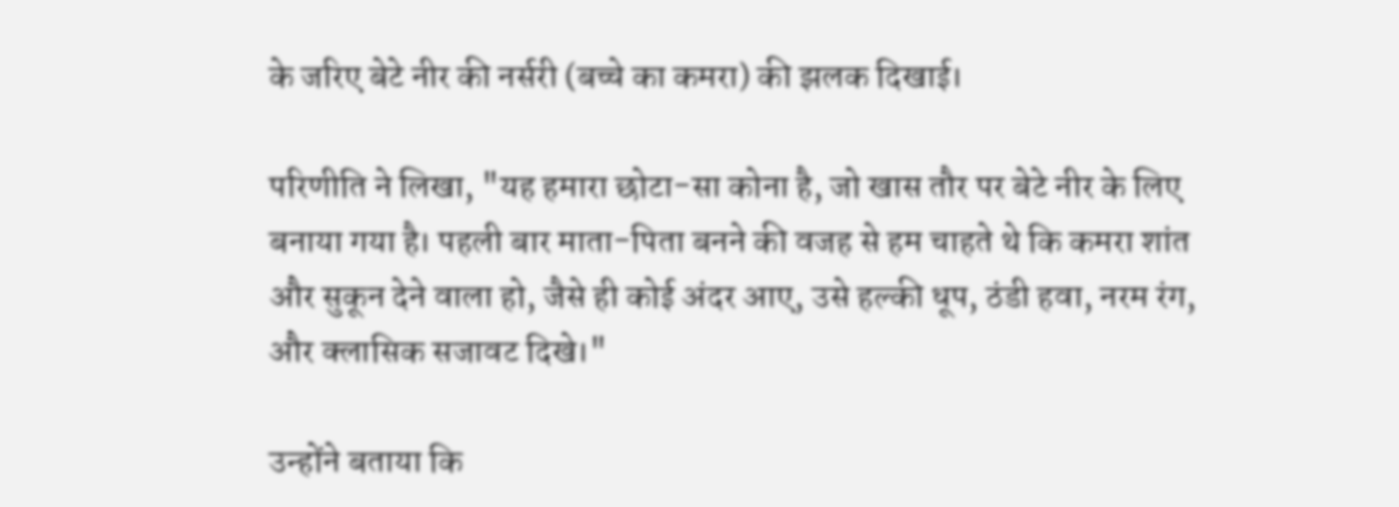के जरिए बेटे नीर की नर्सरी (बच्चे का कमरा) की झलक दिखाई।

परिणीति ने लिखा, "यह हमारा छोटा-सा कोना है, जो खास तौर पर बेटे नीर के लिए बनाया गया है। पहली बार माता-पिता बनने की वजह से हम चाहते थे कि कमरा शांत और सुकून देने वाला हो, जैसे ही कोई अंदर आए, उसे हल्की धूप, ठंडी हवा, नरम रंग, और क्लासिक सजावट दिखे।"

उन्होंने बताया कि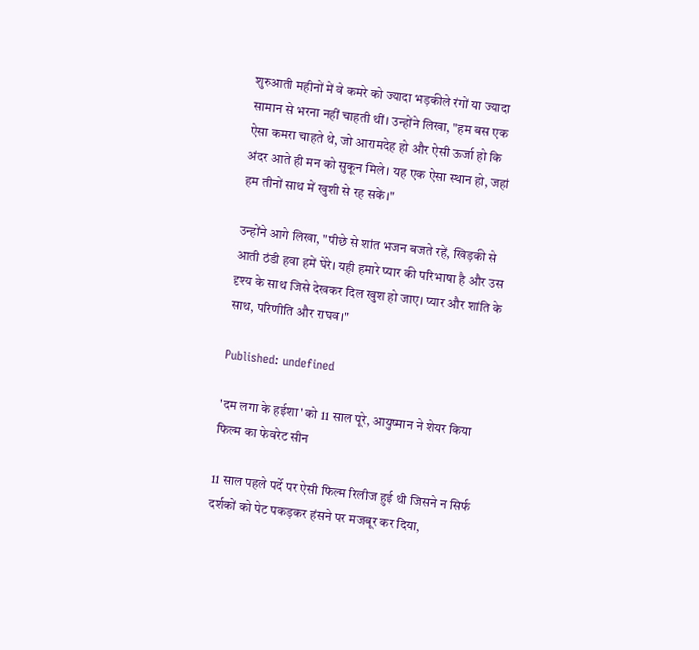शुरुआती महीनों में वे कमरे को ज्यादा भड़कीले रंगों या ज्यादा सामान से भरना नहीं चाहती थीं। उन्होंने लिखा, "हम बस एक ऐसा कमरा चाहते थे, जो आरामदेह हो और ऐसी ऊर्जा हो कि अंदर आते ही मन को सुकून मिले। यह एक ऐसा स्थान हो, जहां हम तीनों साथ में खुशी से रह सकें।"

उन्होंने आगे लिखा, "पीछे से शांत भजन बजते रहें, खिड़की से आती ठंडी हवा हमें घेरे। यही हमारे प्यार की परिभाषा है और उस दृश्य के साथ जिसे देखकर दिल खुश हो जाए। प्यार और शांति के साथ, परिणीति और राघव।"

Published: undefined

'दम लगा के हईशा' को 11 साल पूरे, आयुष्मान ने शेयर किया फिल्म का फेवरेट सीन

11 साल पहले पर्दे पर ऐसी फिल्म रिलीज हुई थी जिसने न सिर्फ दर्शकों को पेट पकड़कर हंसने पर मजबूर कर दिया,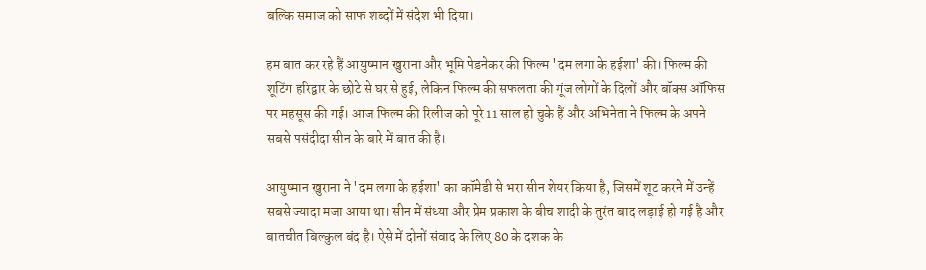बल्कि समाज को साफ शब्दों में संदेश भी दिया।

हम बात कर रहे हैं आयुष्मान खुराना और भूमि पेडनेकर की फिल्म 'दम लगा के हईशा' की। फिल्म की शूटिंग हरिद्वार के छोटे से घर से हुई, लेकिन फिल्म की सफलता की गूंज लोगों के दिलों और बॉक्स ऑफिस पर महसूस की गई। आज फिल्म की रिलीज को पूरे 11 साल हो चुके हैं और अभिनेता ने फिल्म के अपने सबसे पसंदीदा सीन के बारे में बात की है।

आयुष्मान खुराना ने 'दम लगा के हईशा' का कॉमेडी से भरा सीन शेयर किया है, जिसमें शूट करने में उन्हें सबसे ज्यादा मजा आया था। सीन में संध्या और प्रेम प्रकाश के बीच शादी के तुरंत बाद लड़ाई हो गई है और बातचीत बिल्कुल बंद है। ऐसे में दोनों संवाद के लिए 80 के दशक के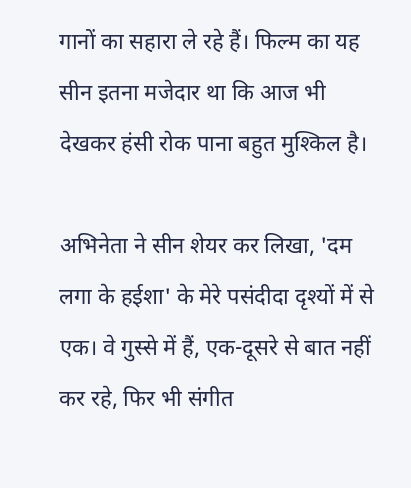गानों का सहारा ले रहे हैं। फिल्म का यह सीन इतना मजेदार था कि आज भी देखकर हंसी रोक पाना बहुत मुश्किल है।

अभिनेता ने सीन शेयर कर लिखा, 'दम लगा के हईशा' के मेरे पसंदीदा दृश्यों में से एक। वे गुस्से में हैं, एक-दूसरे से बात नहीं कर रहे, फिर भी संगीत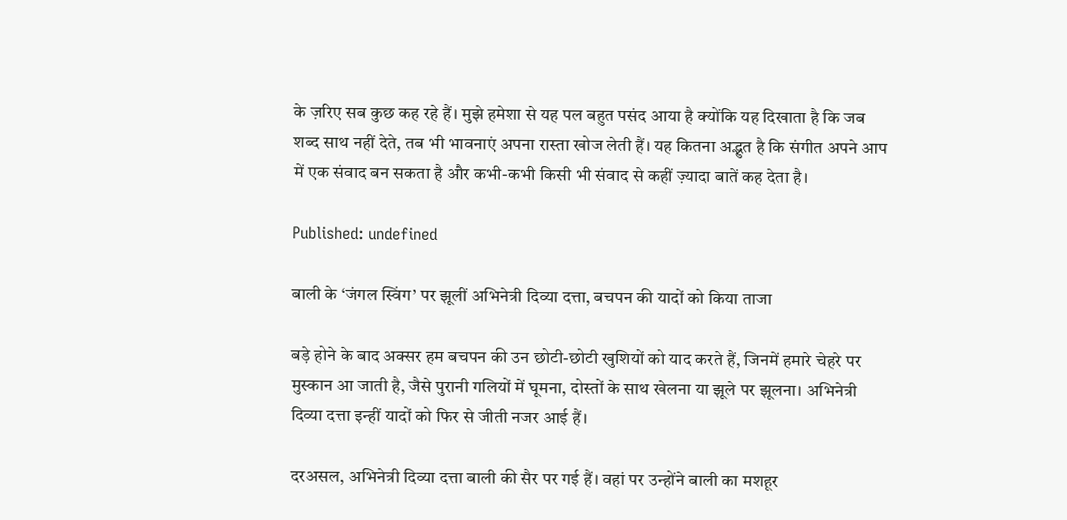के ज़रिए सब कुछ कह रहे हैं। मुझे हमेशा से यह पल बहुत पसंद आया है क्योंकि यह दिखाता है कि जब शब्द साथ नहीं देते, तब भी भावनाएं अपना रास्ता खोज लेती हैं। यह कितना अद्भुत है कि संगीत अपने आप में एक संवाद बन सकता है और कभी-कभी किसी भी संवाद से कहीं ज़्यादा बातें कह देता है।

Published: undefined

बाली के ‘जंगल स्विंग’ पर झूलीं अभिनेत्री दिव्या दत्ता, बचपन की यादों को किया ताजा

बड़े होने के बाद अक्सर हम बचपन की उन छोटी-छोटी खुशियों को याद करते हैं, जिनमें हमारे चेहरे पर मुस्कान आ जाती है, जैसे पुरानी गलियों में घूमना, दोस्तों के साथ खेलना या झूले पर झूलना। अभिनेत्री दिव्या दत्ता इन्हीं यादों को फिर से जीती नजर आई हैं।

दरअसल, अभिनेत्री दिव्या दत्ता बाली की सैर पर गई हैं। वहां पर उन्होंने बाली का मशहूर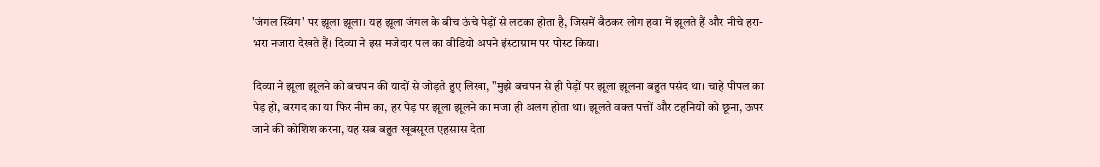'जंगल स्विंग' पर झूला झूला। यह झूला जंगल के बीच ऊंचे पेड़ों से लटका होता है, जिसमें बैठकर लोग हवा में झूलते हैं और नीचे हरा-भरा नजारा देखते हैं। दिव्या ने इस मजेदार पल का वीडियो अपने इंस्टाग्राम पर पोस्ट किया।

दिव्या ने झूला झूलने को बचपन की यादों से जोड़ते हुए लिखा, "मुझे बचपन से ही पेड़ों पर झूला झूलना बहुत पसंद था। चाहे पीपल का पेड़ हो, बरगद का या फिर नीम का, हर पेड़ पर झूला झूलने का मजा ही अलग होता था। झूलते वक्त पत्तों और टहनियों को छूना, ऊपर जाने की कोशिश करना, यह सब बहुत खूबसूरत एहसास देता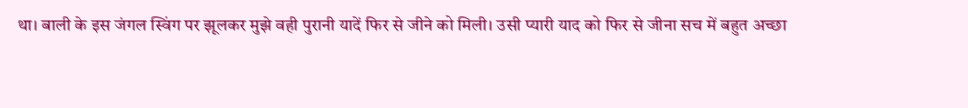था। बाली के इस जंगल स्विंग पर झूलकर मुझे वही पुरानी यादें फिर से जीने को मिली। उसी प्यारी याद को फिर से जीना सच में बहुत अच्छा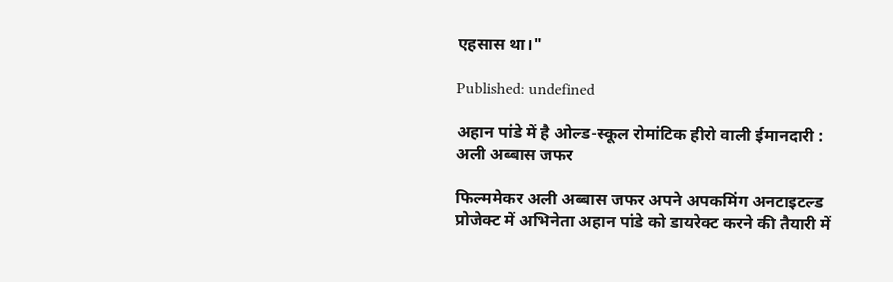एहसास था।"

Published: undefined

अहान पांडे में है ओल्ड-स्कूल रोमांटिक हीरो वाली ईमानदारी : अली अब्बास जफर

फिल्ममेकर अली अब्बास जफर अपने अपकमिंग अनटाइटल्ड प्रोजेक्ट में अभिनेता अहान पांडे को डायरेक्ट करने की तैयारी में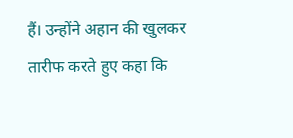हैं। उन्होंने अहान की खुलकर तारीफ करते हुए कहा कि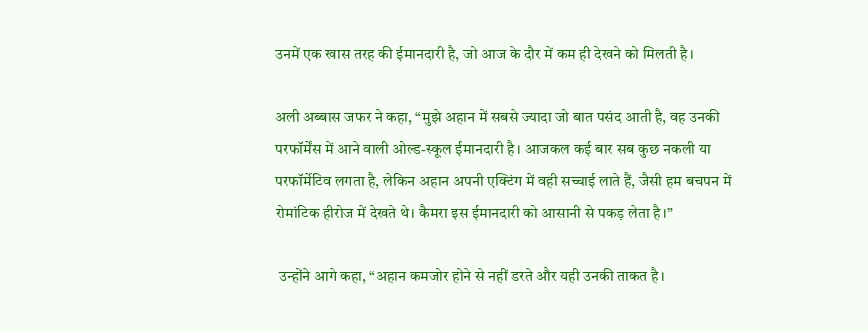उनमें एक खास तरह की ईमानदारी है, जो आज के दौर में कम ही देखने को मिलती है।

अली अब्बास जफर ने कहा, “मुझे अहान में सबसे ज्यादा जो बात पसंद आती है, वह उनकी परफॉर्मेंस में आने वाली ओल्ड-स्कूल ईमानदारी है। आजकल कई बार सब कुछ नकली या परफॉर्मेटिव लगता है, लेकिन अहान अपनी एक्टिंग में वही सच्चाई लाते हैं, जैसी हम बचपन में रोमांटिक हीरोज में देखते थे। कैमरा इस ईमानदारी को आसानी से पकड़ लेता है।”

 उन्होंने आगे कहा, “अहान कमजोर होने से नहीं डरते और यही उनकी ताकत है।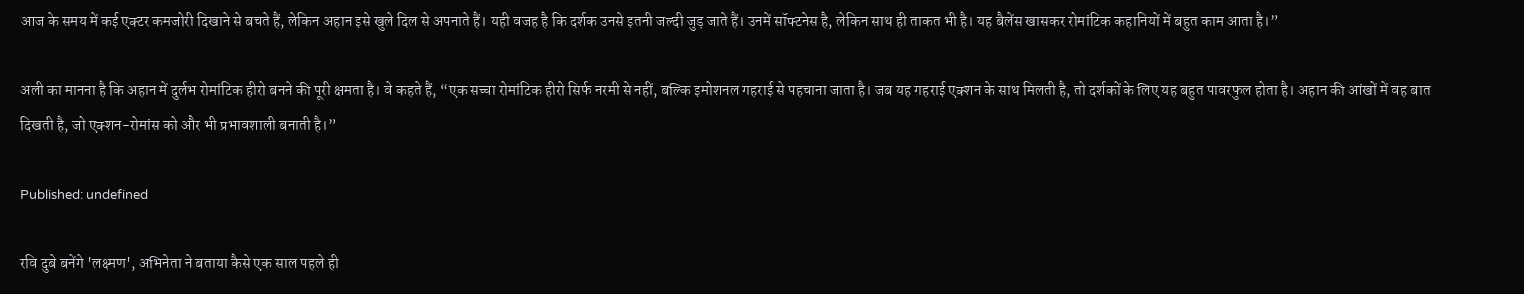आज के समय में कई एक्टर कमजोरी दिखाने से बचते हैं, लेकिन अहान इसे खुले दिल से अपनाते हैं। यही वजह है कि दर्शक उनसे इतनी जल्दी जुड़ जाते हैं। उनमें सॉफ्टनेस है, लेकिन साथ ही ताकत भी है। यह बैलेंस खासकर रोमांटिक कहानियों में बहुत काम आता है।”

अली का मानना है कि अहान में दुर्लभ रोमांटिक हीरो बनने की पूरी क्षमता है। वे कहते हैं, “एक सच्चा रोमांटिक हीरो सिर्फ नरमी से नहीं, बल्कि इमोशनल गहराई से पहचाना जाता है। जब यह गहराई एक्शन के साथ मिलती है, तो दर्शकों के लिए यह बहुत पावरफुल होता है। अहान की आंखों में वह बात दिखती है, जो एक्शन-रोमांस को और भी प्रभावशाली बनाती है।”

Published: undefined

रवि दुबे बनेंगे 'लक्ष्मण', अभिनेता ने बताया कैसे एक साल पहले ही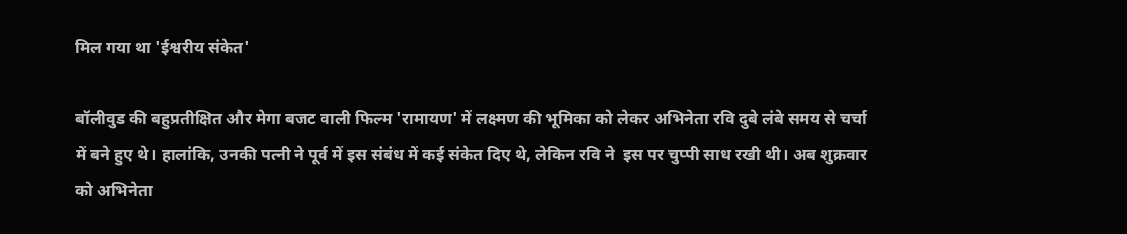मिल गया था 'ईश्वरीय संकेत'

बॉलीवुड की बहुप्रतीक्षित और मेगा बजट वाली फिल्म 'रामायण' में लक्ष्मण की भूमिका को लेकर अभिनेता रवि दुबे लंबे समय से चर्चा में बने हुए थे। हालांकि, उनकी पत्नी ने पूर्व में इस संबंध में कई संकेत दिए थे, लेकिन रवि ने  इस पर चुप्पी साध रखी थी। अब शुक्रवार को अभिनेता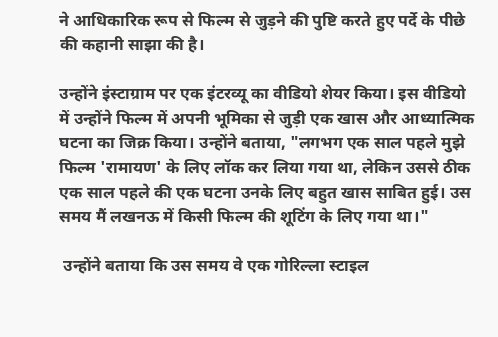ने आधिकारिक रूप से फिल्म से जुड़ने की पुष्टि करते हुए पर्दे के पीछे की कहानी साझा की है।

उन्होंने इंस्टाग्राम पर एक इंटरव्यू का वीडियो शेयर किया। इस वीडियो में उन्होंने फिल्म में अपनी भूमिका से जुड़ी एक खास और आध्यात्मिक घटना का जिक्र किया। उन्होंने बताया, "लगभग एक साल पहले मुझे फिल्म 'रामायण' के लिए लॉक कर लिया गया था, लेकिन उससे ठीक एक साल पहले की एक घटना उनके लिए बहुत खास साबित हुई। उस समय मैं लखनऊ में किसी फिल्म की शूटिंग के लिए गया था।"

 उन्होंने बताया कि उस समय वे एक गोरिल्ला स्टाइल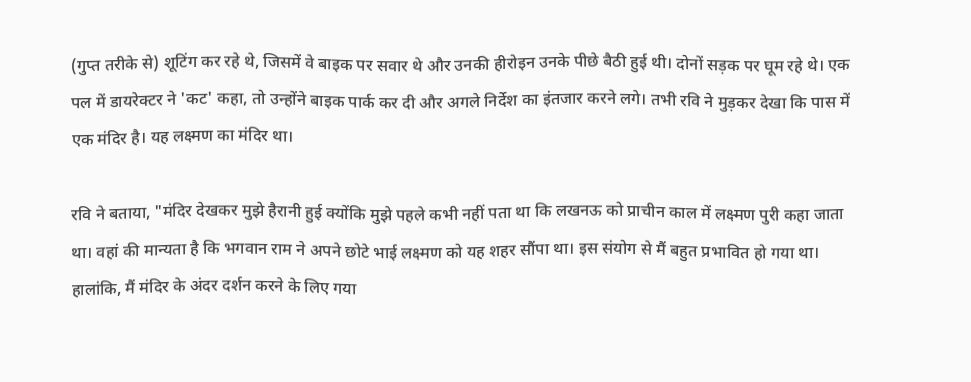(गुप्त तरीके से) शूटिंग कर रहे थे, जिसमें वे बाइक पर सवार थे और उनकी हीरोइन उनके पीछे बैठी हुई थी। दोनों सड़क पर घूम रहे थे। एक पल में डायरेक्टर ने 'कट' कहा, तो उन्होंने बाइक पार्क कर दी और अगले निर्देश का इंतजार करने लगे। तभी रवि ने मुड़कर देखा कि पास में एक मंदिर है। यह लक्ष्मण का मंदिर था।

रवि ने बताया, "मंदिर देखकर मुझे हैरानी हुई क्योंकि मुझे पहले कभी नहीं पता था कि लखनऊ को प्राचीन काल में लक्ष्मण पुरी कहा जाता था। वहां की मान्यता है कि भगवान राम ने अपने छोटे भाई लक्ष्मण को यह शहर सौंपा था। इस संयोग से मैं बहुत प्रभावित हो गया था। हालांकि, मैं मंदिर के अंदर दर्शन करने के लिए गया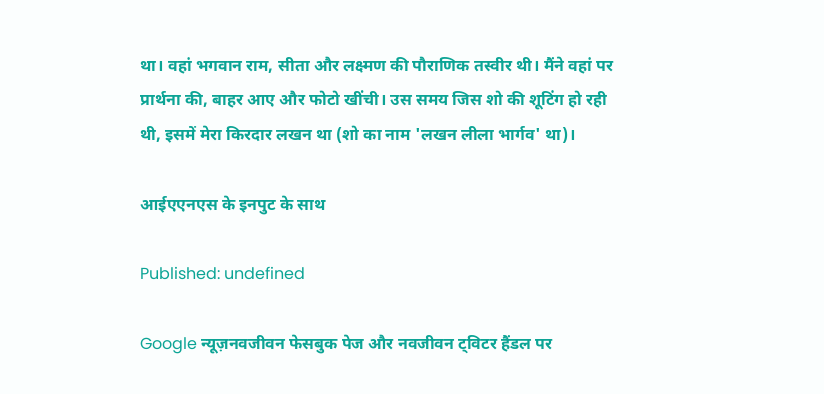था। वहां भगवान राम, सीता और लक्ष्मण की पौराणिक तस्वीर थी। मैंने वहां पर प्रार्थना की, बाहर आए और फोटो खींची। उस समय जिस शो की शूटिंग हो रही थी, इसमें मेरा किरदार लखन था (शो का नाम 'लखन लीला भार्गव' था)।

आईएएनएस के इनपुट के साथ

Published: undefined

Google न्यूज़नवजीवन फेसबुक पेज और नवजीवन ट्विटर हैंडल पर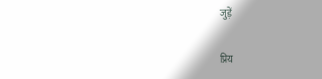जुड़ें

प्रिय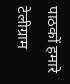पाठकों हमारे टेलीग्राम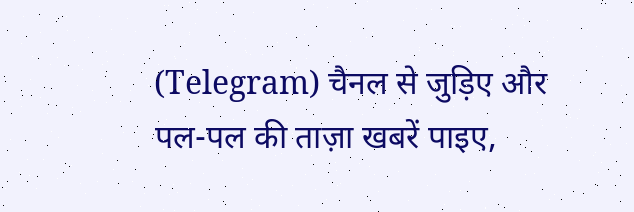(Telegram) चैनल से जुड़िए और पल-पल की ताज़ा खबरें पाइए,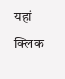यहां क्लिक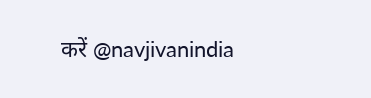करें @navjivanindia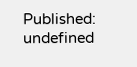Published: undefined